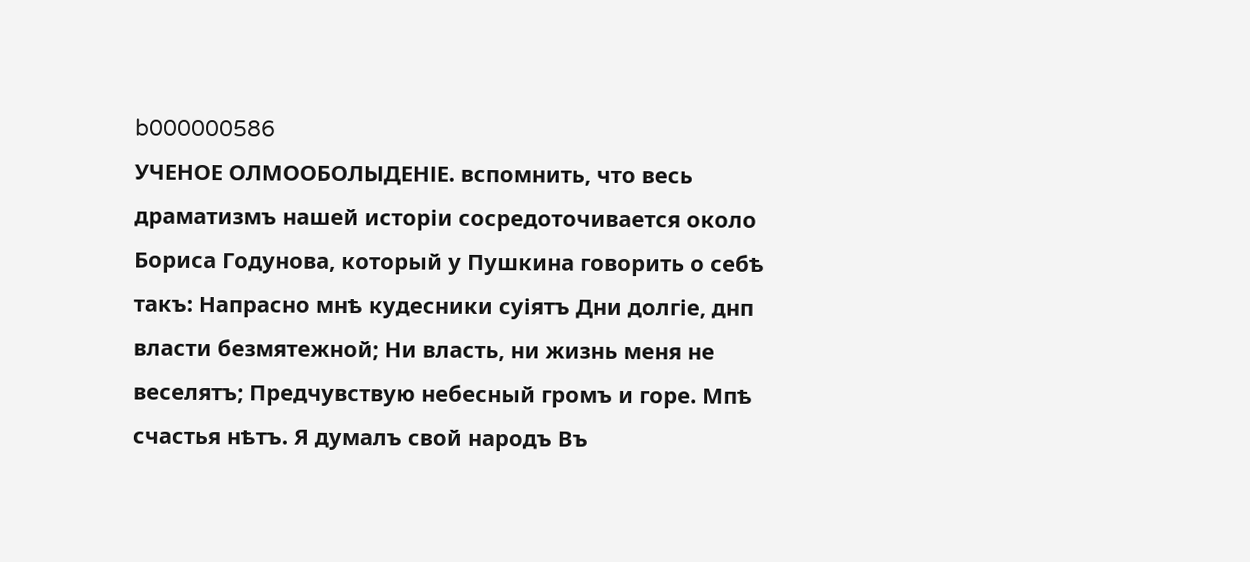b000000586
УЧЕНОЕ ОЛМООБОЛЫДЕНІЕ. вспомнить, что весь драматизмъ нашей исторіи сосредоточивается около Бориса Годунова, который у Пушкина говорить о себѣ такъ: Напрасно мнѣ кудесники суіятъ Дни долгіе, днп власти безмятежной; Ни власть, ни жизнь меня не веселятъ; Предчувствую небесный громъ и горе. Мпѣ счастья нѣтъ. Я думалъ свой народъ Въ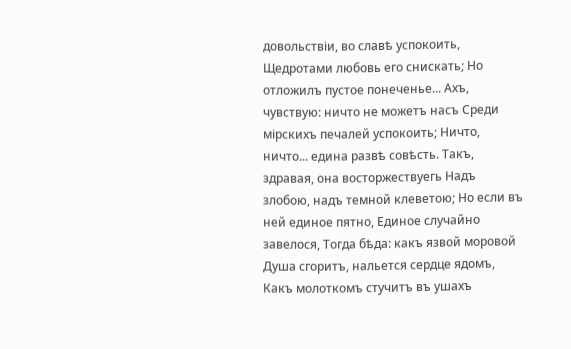довольствіи, во славѣ успокоить, Щедротами любовь его снискать; Но отложилъ пустое понеченье... Ахъ, чувствую: ничто не можетъ насъ Среди мірскихъ печалей успокоить; Ничто, ничто... едина развѣ совѣсть. Такъ, здравая, она восторжествуегь Надъ злобою, надъ темной клеветою; Но если въ ней единое пятно, Единое случайно завелося, Тогда бѣда: какъ язвой моровой Душа сгоритъ, нальется сердце ядомъ, Какъ молоткомъ стучитъ въ ушахъ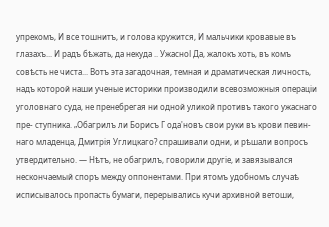упрекомъ, И все тошнитъ, и голова кружится, И мальчики кровавые въ глазахъ... И радъ бѣжать, да некуда .. УжасноІ Да, жалокъ хоть, въ комъ совѣсть не чиста... Вотъ эта загадочная, темная и драматическая личность, надъ которой наши ученые историки производили всевозможныя операціи уголовнаго суда, не пренебрегая ни одной уликой противъ такого ужаснаго пре- ступника. „Обагрилъ ли Борисъ Г ода'новъ свои руки въ крови певин- наго младенца, Дмитрія Углицкаго? спрашивали одни, и рѣшали вопросъ утвердительно. — Нѣтъ, не обагрилъ, говорили другіе, и завязывался нескончаемый споръ между оппонентами. При ятомъ удобномъ случаѣ исписывалось пропасть бумаги, перерывались кучи архивной ветоши,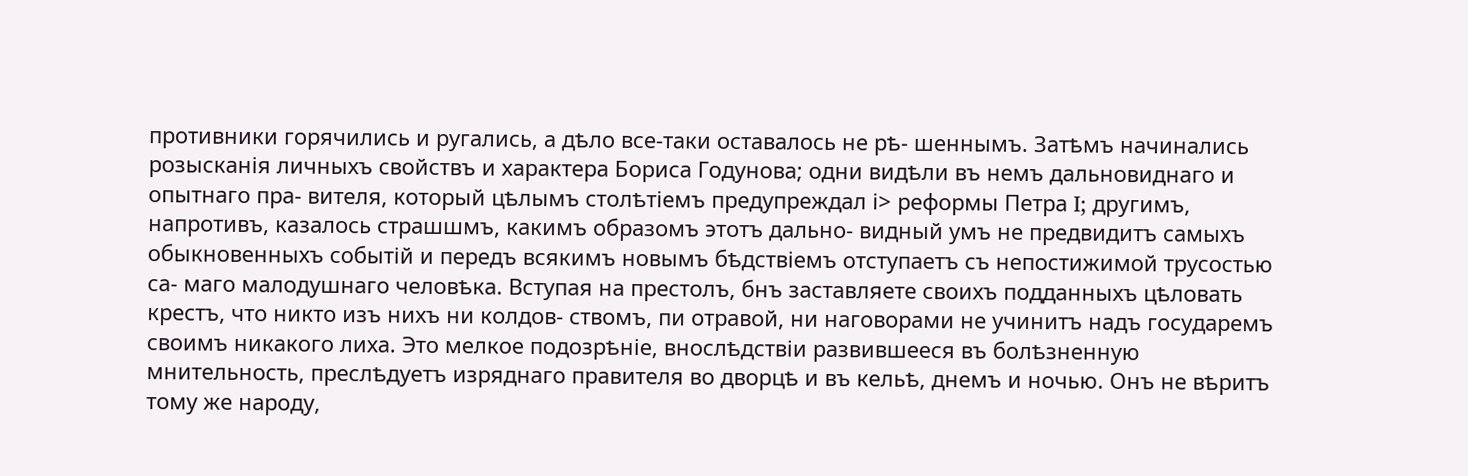противники горячились и ругались, а дѣло все-таки оставалось не рѣ- шеннымъ. Затѣмъ начинались розысканія личныхъ свойствъ и характера Бориса Годунова; одни видѣли въ немъ дальновиднаго и опытнаго пра- вителя, который цѣлымъ столѣтіемъ предупреждал і> реформы Петра I; другимъ, напротивъ, казалось страшшмъ, какимъ образомъ этотъ дально- видный умъ не предвидитъ самыхъ обыкновенныхъ событій и передъ всякимъ новымъ бѣдствіемъ отступаетъ съ непостижимой трусостью са- маго малодушнаго человѣка. Вступая на престолъ, бнъ заставляете своихъ подданныхъ цѣловать крестъ, что никто изъ нихъ ни колдов- ствомъ, пи отравой, ни наговорами не учинитъ надъ государемъ своимъ никакого лиха. Это мелкое подозрѣніе, внослѣдствіи развившееся въ болѣзненную мнительность, преслѣдуетъ изряднаго правителя во дворцѣ и въ кельѣ, днемъ и ночью. Онъ не вѣритъ тому же народу,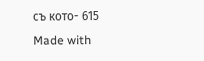съ кото- 615
Made with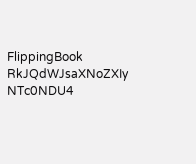FlippingBook
RkJQdWJsaXNoZXIy NTc0NDU4